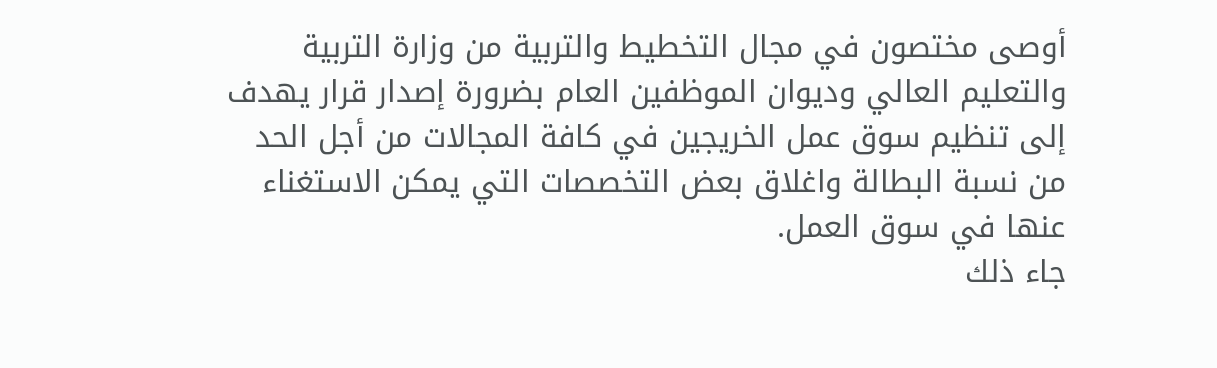أوصى مختصون في مجال التخطيط والتربية من وزارة التربية والتعليم العالي وديوان الموظفين العام بضرورة إصدار قرار يهدف إلى تنظيم سوق عمل الخريجين في كافة المجالات من أجل الحد من نسبة البطالة واغلاق بعض التخصصات التي يمكن الاستغناء عنها في سوق العمل.
جاء ذلك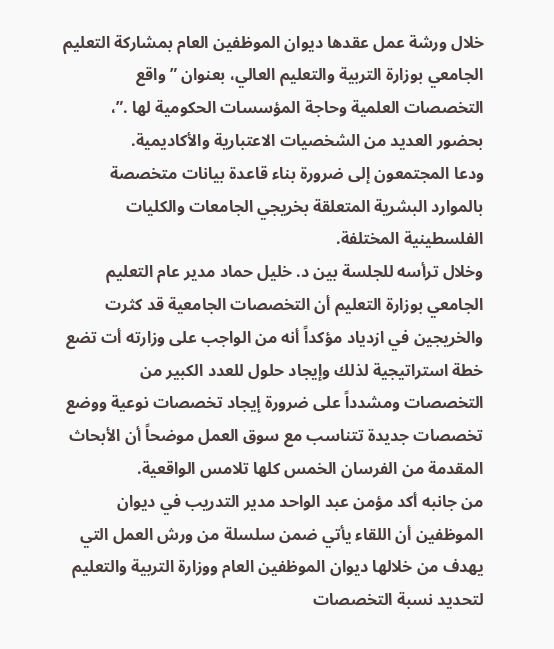خلال ورشة عمل عقدها ديوان الموظفين العام بمشاركة التعليم الجامعي بوزارة التربية والتعليم العالي، بعنوان ” واقع التخصصات العلمية وحاجة المؤسسات الحكومية لها .”، بحضور العديد من الشخصيات الاعتبارية والأكاديمية.
ودعا المجتمعون إلى ضرورة بناء قاعدة بيانات متخصصة بالموارد البشرية المتعلقة بخريجي الجامعات والكليات الفلسطينية المختلفة.
وخلال ترأسه للجلسة بين د. خليل حماد مدير عام التعليم الجامعي بوزارة التعليم أن التخصصات الجامعية قد كثرت والخريجين في ازدياد مؤكداً أنه من الواجب على وزارته أت تضع خطة استراتيجية لذلك وإيجاد حلول للعدد الكبير من التخصصات ومشدداً على ضرورة إيجاد تخصصات نوعية ووضع تخصصات جديدة تتناسب مع سوق العمل موضحاً أن الأبحاث المقدمة من الفرسان الخمس كلها تلامس الواقعية.
من جانبه أكد مؤمن عبد الواحد مدير التدريب في ديوان الموظفين أن اللقاء يأتي ضمن سلسلة من ورش العمل التي يهدف من خلالها ديوان الموظفين العام ووزارة التربية والتعليم لتحديد نسبة التخصصات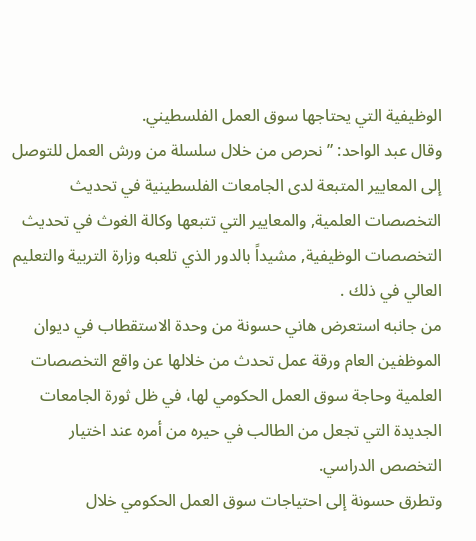الوظيفية التي يحتاجها سوق العمل الفلسطيني.
وقال عبد الواحد: ” نحرص من خلال سلسلة من ورش العمل للتوصل إلى المعايير المتبعة لدى الجامعات الفلسطينية في تحديث التخصصات العلمية, والمعايير التي تتبعها وكالة الغوث في تحديث التخصصات الوظيفية, مشيداً بالدور الذي تلعبه وزارة التربية والتعليم العالي في ذلك .
من جانبه استعرض هاني حسونة من وحدة الاستقطاب في ديوان الموظفين العام ورقة عمل تحدث من خلالها عن واقع التخصصات العلمية وحاجة سوق العمل الحكومي لها، في ظل ثورة الجامعات الجديدة التي تجعل من الطالب في حيره من أمره عند اختيار التخصص الدراسي.
وتطرق حسونة إلى احتياجات سوق العمل الحكومي خلال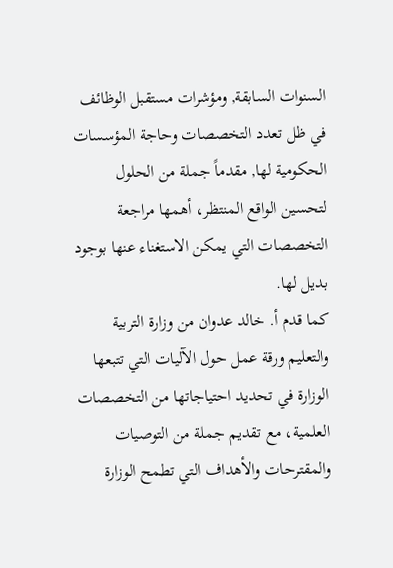السنوات السابقة, ومؤشرات مستقبل الوظائف في ظل تعدد التخصصات وحاجة المؤسسات الحكومية لها, مقدماً جملة من الحلول لتحسين الواقع المنتظر، أهمها مراجعة التخصصات التي يمكن الاستغناء عنها بوجود بديل لها.
كما قدم أ. خالد عدوان من وزارة التربية والتعليم ورقة عمل حول الآليات التي تتبعها الوزارة في تحديد احتياجاتها من التخصصات العلمية، مع تقديم جملة من التوصيات والمقترحات والأهداف التي تطمح الوزارة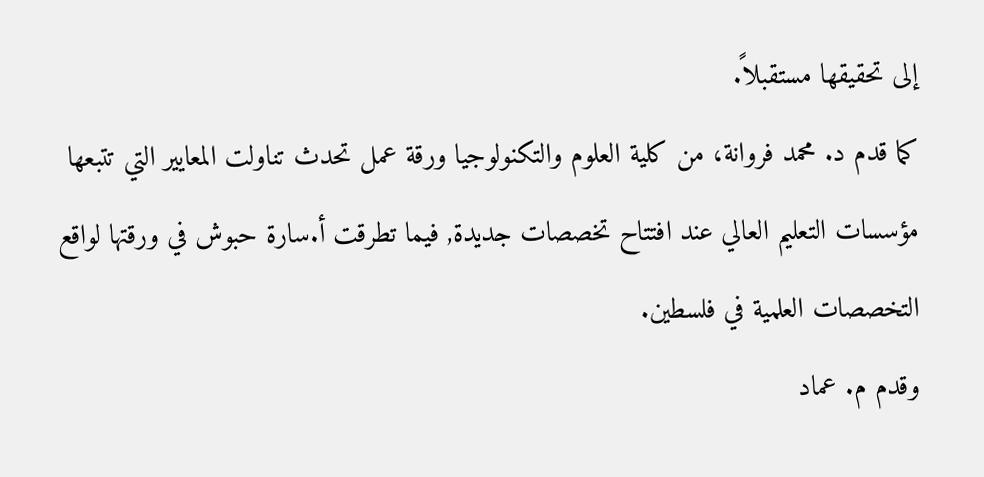إلى تحقيقها مستقبلاً.
كما قدم د. محمد فروانة، من كلية العلوم والتكنولوجيا ورقة عمل تحدث تناولت المعايير التي تتبعها مؤسسات التعليم العالي عند افتتاح تخصصات جديدة, فيما تطرقت أ.سارة حبوش في ورقتها لواقع التخصصات العلمية في فلسطين.
وقدم م. عماد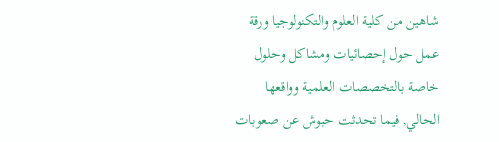شاهين من كلية العلوم والتكنولوجيا ورقة عمل حول إحصائيات ومشاكل وحلول خاصة بالتخصصات العلمية وواقعها الحالي, فيما تحدثت حبوش عن صعوبات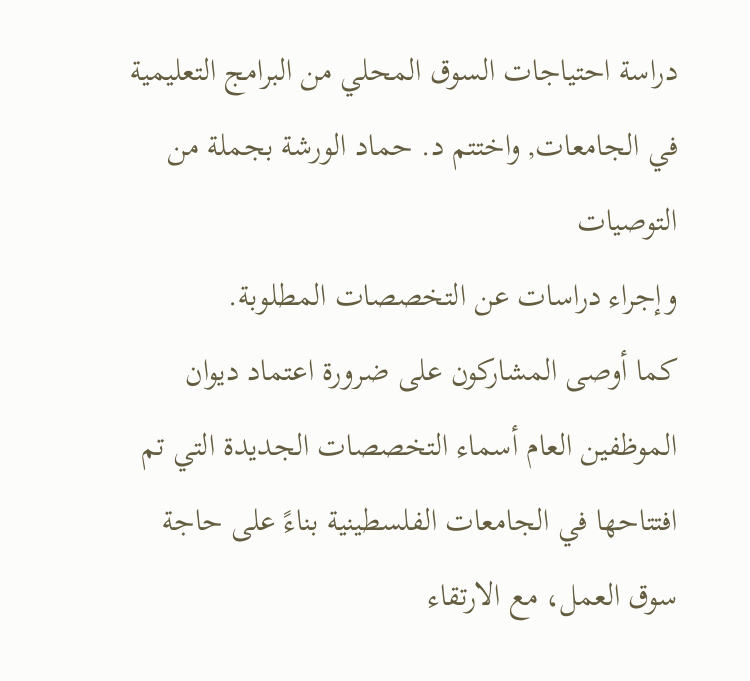دراسة احتياجات السوق المحلي من البرامج التعليمية في الجامعات, واختتم د. حماد الورشة بجملة من التوصيات
وإجراء دراسات عن التخصصات المطلوبة.
كما أوصى المشاركون على ضرورة اعتماد ديوان الموظفين العام أسماء التخصصات الجديدة التي تم افتتاحها في الجامعات الفلسطينية بناءً على حاجة سوق العمل، مع الارتقاء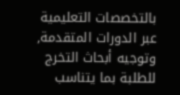بالتخصصات التعليمية عبر الدورات المتقدمة, وتوجيه أبحاث التخرج للطلبة بما يتناسب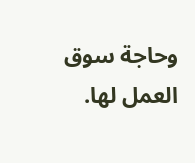وحاجة سوق العمل لها.